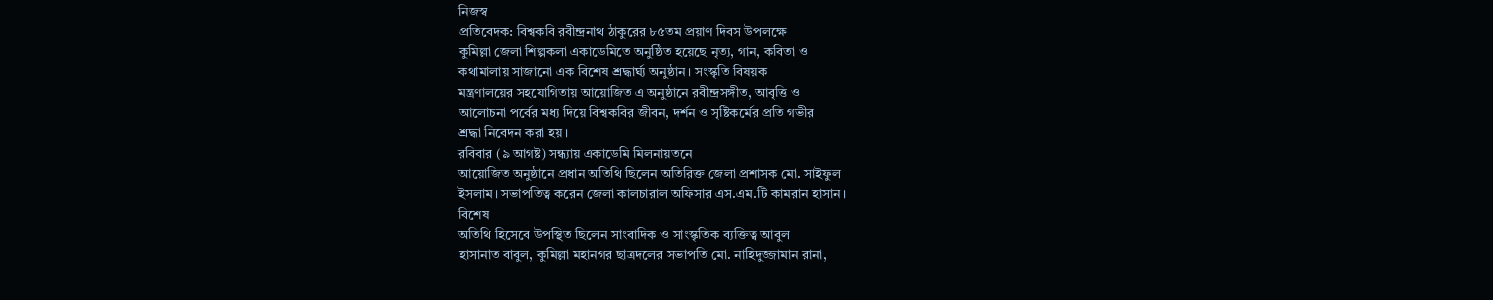নিজস্ব
প্রতিবেদক: বিশ্বকবি রবীন্দ্রনাথ ঠাকুরের ৮৫তম প্রয়াণ দিবস উপলক্ষে
কুমিল্লা জেলা শিল্পকলা একাডেমিতে অনুষ্ঠিত হয়েছে নৃত্য, গান, কবিতা ও
কথামালায় সাজানো এক বিশেষ শ্রদ্ধার্ঘ্য অনুষ্ঠান। সংস্কৃতি বিষয়ক
মন্ত্রণালয়ের সহযোগিতায় আয়োজিত এ অনুষ্ঠানে রবীন্দ্রসঙ্গীত, আবৃত্তি ও
আলোচনা পর্বের মধ্য দিয়ে বিশ্বকবির জীবন, দর্শন ও সৃষ্টিকর্মের প্রতি গভীর
শ্রদ্ধা নিবেদন করা হয়।
রবিবার (৯ আগষ্ট) সন্ধ্যায় একাডেমি মিলনায়তনে
আয়োজিত অনুষ্ঠানে প্রধান অতিথি ছিলেন অতিরিক্ত জেলা প্রশাসক মো. সাইফুল
ইসলাম। সভাপতিত্ব করেন জেলা কালচারাল অফিসার এস.এম.টি কামরান হাসান।
বিশেষ
অতিথি হিসেবে উপস্থিত ছিলেন সাংবাদিক ও সাংস্কৃতিক ব্যক্তিত্ব আবুল
হাসানাত বাবুল, কুমিল্লা মহানগর ছাত্রদলের সভাপতি মো. নাহিদুজ্জামান রানা,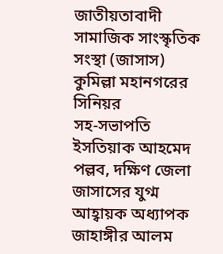জাতীয়তাবাদী সামাজিক সাংস্কৃতিক সংস্থা (জাসাস) কুমিল্লা মহানগরের সিনিয়র
সহ-সভাপতি ইসতিয়াক আহমেদ পল্লব, দক্ষিণ জেলা জাসাসের যুগ্ম আহ্বায়ক অধ্যাপক
জাহাঙ্গীর আলম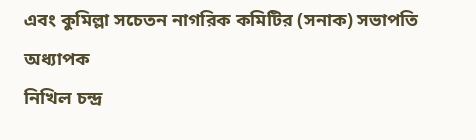এবং কুমিল্লা সচেতন নাগরিক কমিটির (সনাক) সভাপতি অধ্যাপক
নিখিল চন্দ্র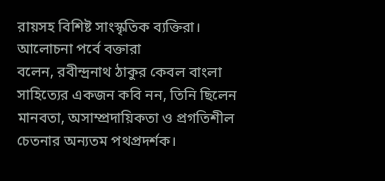রায়সহ বিশিষ্ট সাংস্কৃতিক ব্যক্তিরা।
আলোচনা পর্বে বক্তারা
বলেন, রবীন্দ্রনাথ ঠাকুর কেবল বাংলা সাহিত্যের একজন কবি নন, তিনি ছিলেন
মানবতা, অসাম্প্রদায়িকতা ও প্রগতিশীল চেতনার অন্যতম পথপ্রদর্শক।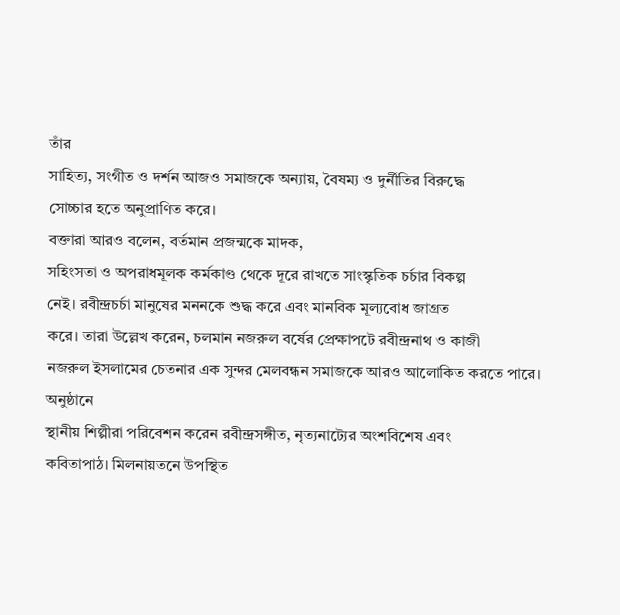তাঁর
সাহিত্য, সংগীত ও দর্শন আজও সমাজকে অন্যায়, বৈষম্য ও দুর্নীতির বিরুদ্ধে
সোচ্চার হতে অনুপ্রাণিত করে।
বক্তারা আরও বলেন, বর্তমান প্রজন্মকে মাদক,
সহিংসতা ও অপরাধমূলক কর্মকাণ্ড থেকে দূরে রাখতে সাংস্কৃতিক চর্চার বিকল্প
নেই। রবীন্দ্রচর্চা মানুষের মননকে শুদ্ধ করে এবং মানবিক মূল্যবোধ জাগ্রত
করে। তারা উল্লেখ করেন, চলমান নজরুল বর্ষের প্রেক্ষাপটে রবীন্দ্রনাথ ও কাজী
নজরুল ইসলামের চেতনার এক সুন্দর মেলবন্ধন সমাজকে আরও আলোকিত করতে পারে।
অনুষ্ঠানে
স্থানীয় শিল্পীরা পরিবেশন করেন রবীন্দ্রসঙ্গীত, নৃত্যনাট্যের অংশবিশেষ এবং
কবিতাপাঠ। মিলনায়তনে উপস্থিত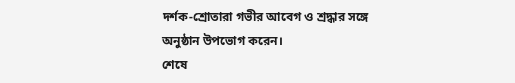দর্শক-শ্রোতারা গভীর আবেগ ও শ্রদ্ধার সঙ্গে
অনুষ্ঠান উপভোগ করেন।
শেষে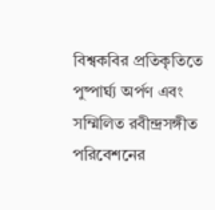বিশ্বকবির প্রতিকৃতিতে পুষ্পার্ঘ্য অর্পণ এবং সম্মিলিত রবীন্দ্রসঙ্গীত পরিবেশনের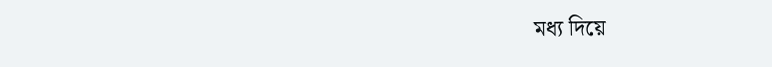মধ্য দিয়ে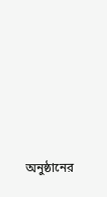অনুষ্ঠানের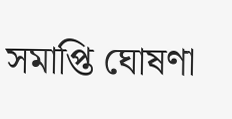সমাপ্তি ঘোষণা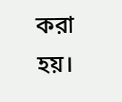করা হয়।